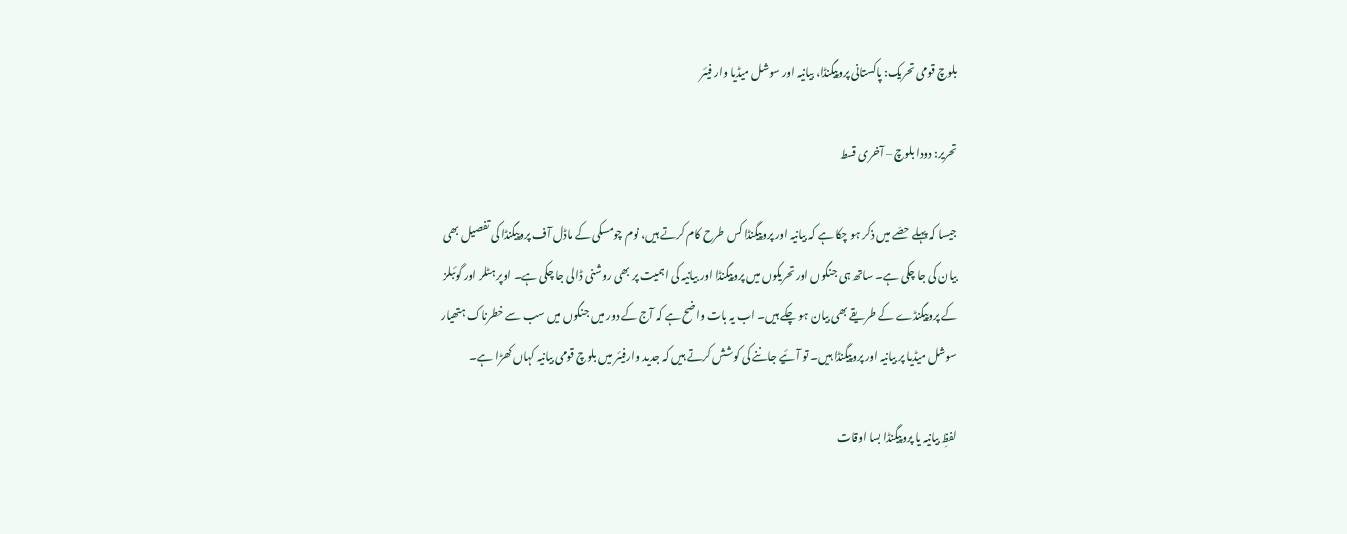بلوچ قومی تحریک: پاکستانی پروپیگنڈا، بیانیہ اور سوشل میڈیا وار فیئر

تحریر: دودا بلوچ – آخری قسط

جیسا کہ پہلے حصّے میں ذکر ہو چکا ہے کہ بیانیہ اور پروپیگنڈا کس طرح کام کرتے ہیں، نوم چومسکی کے ماڈل آف پروپیگنڈا کی تفصیل بھی بیان کی جا چکی ہے۔ ساتھ ہی جنگوں اور تحریکوں میں پروپیگنڈا اور بیانیہ کی اہمیت پر بھی روشنی ڈالی جا چکی ہے۔ اوپر ہٹلر اور گوئبلز کے پروپیگنڈے کے طریقے بھی بیان ہو چکے ہیں۔ اب یہ بات واضح ہے کہ آج کے دور میں جنگوں میں سب سے خطرناک ہتھیار سوشل میڈیا پر بیانیہ اور پروپیگنڈا ہیں۔ تو آئیے جاننے کی کوشش کرتے ہیں کہ جدید وارفیئر میں بلوچ قومی بیانیہ کہاں کھڑا ہے۔

لفظِ بیانیہ یا پروپیگنڈا بسا اوقات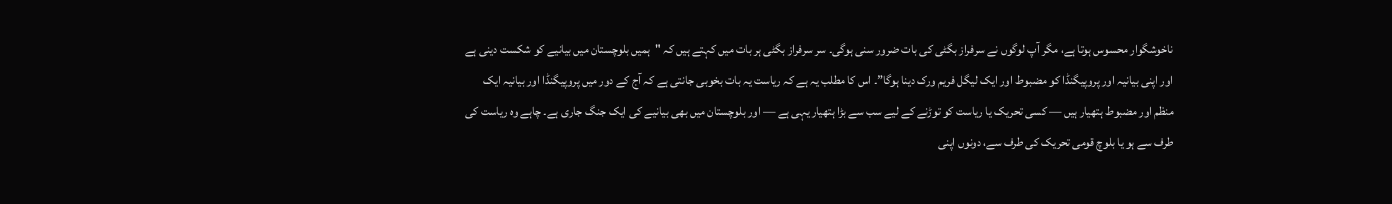ناخوشگوار محسوس ہوتا ہے، مگر آپ لوگوں نے سرفراز بگٹی کی بات ضرور سنی ہوگی۔ سر سرفراز بگٹی ہر بات میں کہتے ہیں کہ "ہمیں بلوچستان میں بیانیے کو شکست دینی ہے اور اپنی بیانیہ اور پروپیگنڈا کو مضبوط اور ایک لیگل فریم ورک دینا ہوگا”۔ اس کا مطلب یہ ہے کہ ریاست یہ بات بخوبی جانتی ہے کہ آج کے دور میں پروپیگنڈا اور بیانیہ ایک منظم اور مضبوط ہتھیار ہیں — کسی تحریک یا ریاست کو توڑنے کے لیے سب سے بڑا ہتھیار یہی ہے — اور بلوچستان میں بھی بیانیے کی ایک جنگ جاری ہے۔ چاہے وہ ریاست کی طرف سے ہو یا بلوچ قومی تحریک کی طرف سے، دونوں اپنی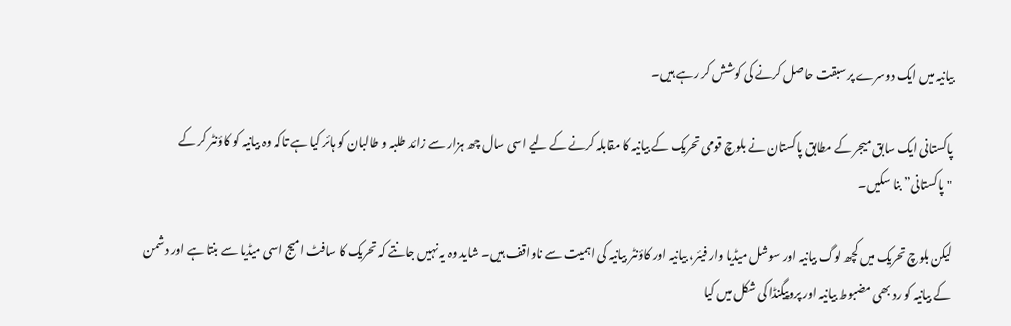بیانیہ میں ایک دوسرے پر سبقت حاصل کرنے کی کوشش کر رہے ہیں۔

پاکستانی ایک سابق میجر کے مطابق پاکستان نے بلوچ قومی تحریک کے بیانیہ کا مقابلہ کرنے کے لیے اسی سال چھ ہزار سے زائد طلبہ و طالبان کو ہائر کیا ہے تاکہ وہ بیانیہ کو کاؤنٹر کر کے "پاکستانی” بنا سکیں۔

لیکن بلوچ تحریک میں کچھ لوگ بیانیہ اور سوشل میڈیا وار فیئر، بیانیہ اور کاؤنٹر بیانیہ کی اہمیت سے ناواقف ہیں۔ شاید وہ یہ نہیں جانتے کہ تحریک کا سافٹ امیج اسی میڈیا سے بنتا ہے اور دشمن کے بیانیہ کو رد بھی مضبوط بیانیہ اور پروپیگنڈا کی شکل میں کیا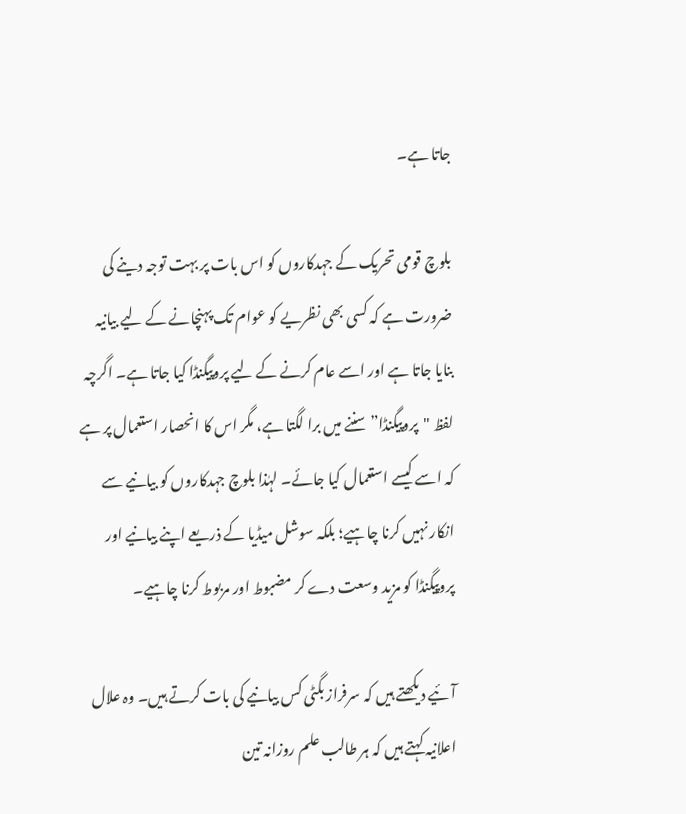جاتا ہے۔

بلوچ قومی تحریک کے جہدکاروں کو اس بات پر بہت توجہ دینے کی ضرورت ہے کہ کسی بھی نظریے کو عوام تک پہنچانے کے لیے بیانیہ بنایا جاتا ہے اور اسے عام کرنے کے لیے پروپیگنڈا کیا جاتا ہے۔ اگرچہ لفظ "پروپیگنڈا” سننے میں برا لگتا ہے، مگر اس کا انحصار استعمال پر ہے کہ اسے کیسے استعمال کیا جائے۔ لہٰذا بلوچ جہدکاروں کو بیانیے سے انکار نہیں کرنا چاہیے؛ بلکہ سوشل میڈیا کے ذریعے اپنے بیانیے اور پروپیگنڈا کو مزید وسعت دے کر مضبوط اور مربوط کرنا چاہیے۔

آئیے دیکھتے ہیں کہ سرفراز بگٹی کس بیانیے کی بات کرتے ہیں۔ وہ علال اعلانیہ کہتے ہیں کہ ہر طالب علم روزانہ تین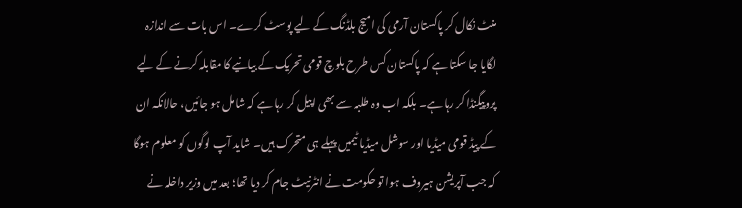منٹ نکال کر پاکستان آرمی کی امیج بلڈنگ کے لیے پوسٹ کرے۔ اس بات سے اندازہ لگایا جا سکتا ہے کہ پاکستان کس طرح بلوچ قومی تحریک کے بیانیے کا مقابلہ کرنے کے لیے پروپیگنڈا کر رہا ہے۔ بلکہ اب وہ طلبہ سے بھی اپیل کر رہا ہے کہ شامل ہو جائیں، حالانکہ ان کے پیڈ قومی میڈیا اور سوشل میڈیا ٹیمیں پہلے ہی متحرک ہیں۔ شاید آپ لوگوں کو معلوم ہوگا کہ جب آپریشن ہیروف ہوا تو حکومت نے انٹرنیٹ جام کر دیا تھا؛ بعد میں وزیر داخلہ نے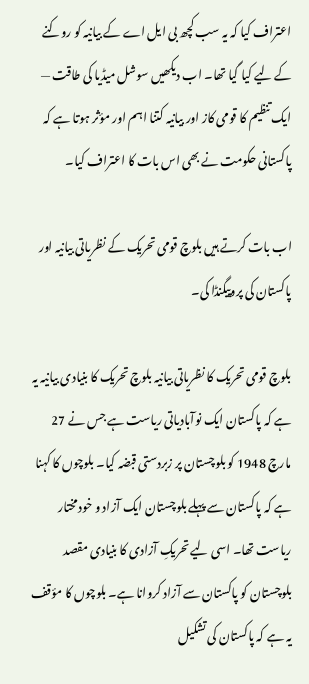اعتراف کیا کہ یہ سب کچھ بی ایل اے کے بیانیہ کو روکنے کے لیے کیا گیا تھا۔ اب دیکھیں سوشل میڈیا کی طاقت — ایک تنظیم کا قومی کاز اور بیانیہ کتنا اہم اور مؤثر ہوتا ہے کہ پاکستانی حکومت نے بھی اس بات کا اعتراف کیا۔

اب بات کرتے ہیں بلوچ قومی تحریک کے نظریاتی بیانیہ اور پاکستان کی پروپیگنڈا کی۔

بلوچ قومی تحریک کا نظریاتی بیانیہ بلوچ تحریک کا بنیادی بیانیہ یہ ہے کہ پاکستان ایک نوآبادیاتی ریاست ہے جس نے 27 مارچ 1948 کو بلوچستان پر زبردستی قبضہ کیا۔ بلوچوں کا کہنا ہے کہ پاکستان سے پہلے بلوچستان ایک آزاد و خودمختار ریاست تھا۔ اسی لیے تحریکِ آزادی کا بنیادی مقصد بلوچستان کو پاکستان سے آزاد کروانا ہے۔ بلوچوں کا مؤقف یہ ہے کہ پاکستان کی تشکیل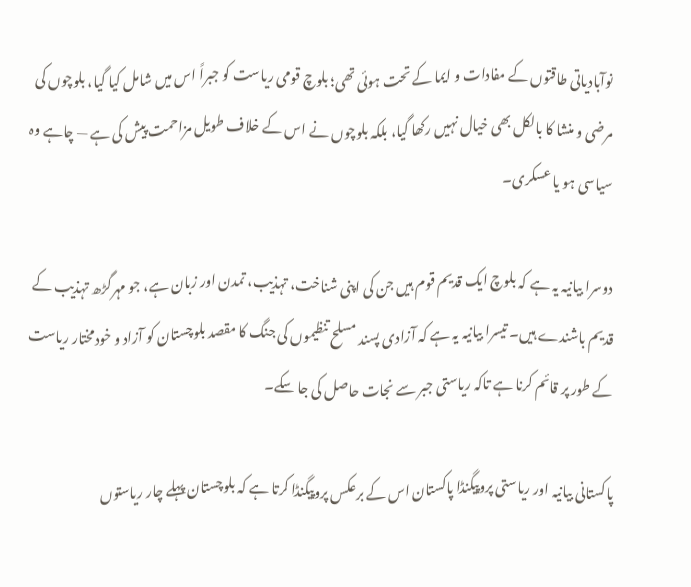نوآبادیاتی طاقتوں کے مفادات و ایما کے تحت ہوئی تھی؛ بلوچ قومی ریاست کو جبراً اس میں شامل کیا گیا، بلوچوں کی مرضی و منشا کا بالکل بھی خیال نہیں رکھا گیا، بلکہ بلوچوں نے اس کے خلاف طویل مزاحمت پیش کی ہے — چاہے وہ سیاسی ہو یا عسکری۔

دوسرا بیانیہ یہ ہے کہ بلوچ ایک قدیم قوم ہیں جن کی اپنی شناخت، تہذیب، تمدن اور زبان ہے، جو مہرگڑھ تہذیب کے قدیم باشندے ہیں۔ تیسرا بیانیہ یہ ہے کہ آزادی پسند مسلح تنظیموں کی جنگ کا مقصد بلوچستان کو آزاد و خودمختار ریاست کے طور پر قائم کرنا ہے تاکہ ریاستی جبر سے نجات حاصل کی جا سکے۔

پاکستانی بیانیہ اور ریاستی پروپیگنڈا پاکستان اس کے برعکس پروپیگنڈا کرتا ہے کہ بلوچستان پہلے چار ریاستوں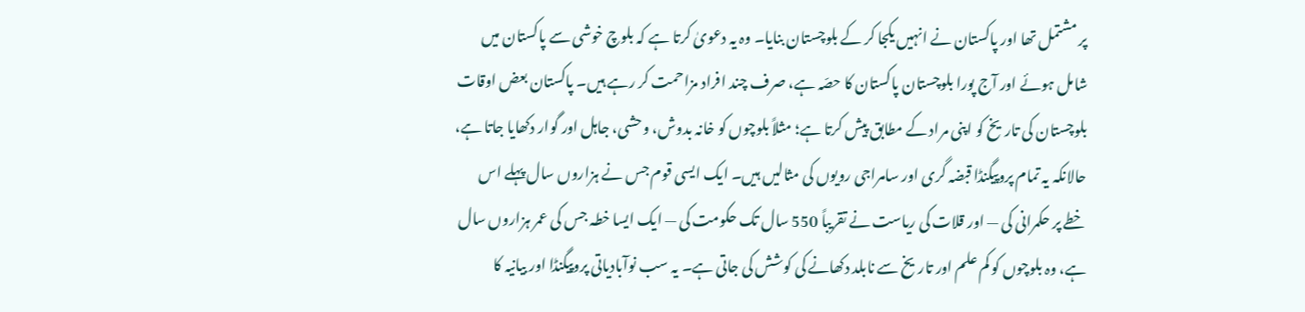پر مشتمل تھا اور پاکستان نے انہیں یکجا کر کے بلوچستان بنایا۔ وہ یہ دعویٰ کرتا ہے کہ بلوچ خوشی سے پاکستان میں شامل ہوئے اور آج پورا بلوچستان پاکستان کا حصّہ ہے، صرف چند افراد مزاحمت کر رہے ہیں۔ پاکستان بعض اوقات بلوچستان کی تاریخ کو اپنی مراد کے مطابق پیش کرتا ہے؛ مثلاً بلوچوں کو خانہ بدوش، وحشی، جاہل اور گوار دکھایا جاتا ہے، حالانکہ یہ تمام پروپیگنڈا قبضہ گری اور سامراجی رویوں کی مثالیں ہیں۔ ایک ایسی قوم جس نے ہزاروں سال پہلے اس خطے پر حکمرانی کی — اور قلات کی ریاست نے تقریباً 550 سال تک حکومت کی — ایک ایسا خطہ جس کی عمر ہزاروں سال ہے، وہ بلوچوں کو کم علم اور تاریخ سے نابلد دکھانے کی کوشش کی جاتی ہے۔ یہ سب نوآبادیاتی پروپیگنڈا اور بیانیہ کا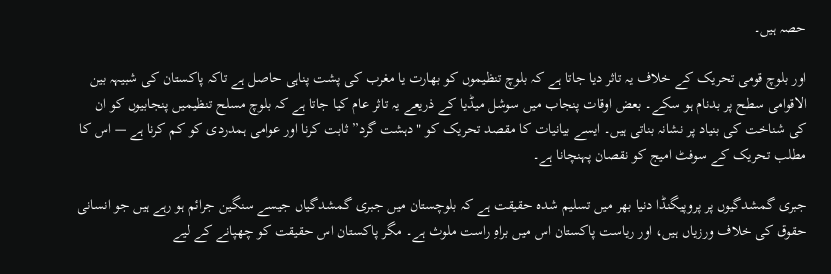حصہ ہیں۔

اور بلوچ قومی تحریک کے خلاف یہ تاثر دیا جاتا ہے کہ بلوچ تنظیموں کو بھارت یا مغرب کی پشت پناہی حاصل ہے تاکہ پاکستان کی شبیہہ بین الاقوامی سطح پر بدنام ہو سکے۔ بعض اوقات پنجاب میں سوشل میڈیا کے ذریعے یہ تاثر عام کیا جاتا ہے کہ بلوچ مسلح تنظیمیں پنجابیوں کو ان کی شناخت کی بنیاد پر نشانہ بناتی ہیں۔ ایسے بیانیات کا مقصد تحریک کو "دہشت گرد” ثابت کرنا اور عوامی ہمدردی کو کم کرنا ہے — اس کا مطلب تحریک کے سوفٹ امیج کو نقصان پہنچانا ہے۔

جبری گمشدگیوں پر پروپیگنڈا دنیا بھر میں تسلیم شدہ حقیقت ہے کہ بلوچستان میں جبری گمشدگیاں جیسے سنگین جرائم ہو رہے ہیں جو انسانی حقوق کی خلاف ورزیاں ہیں، اور ریاست پاکستان اس میں براہِ راست ملوث ہے۔ مگر پاکستان اس حقیقت کو چھپانے کے لیے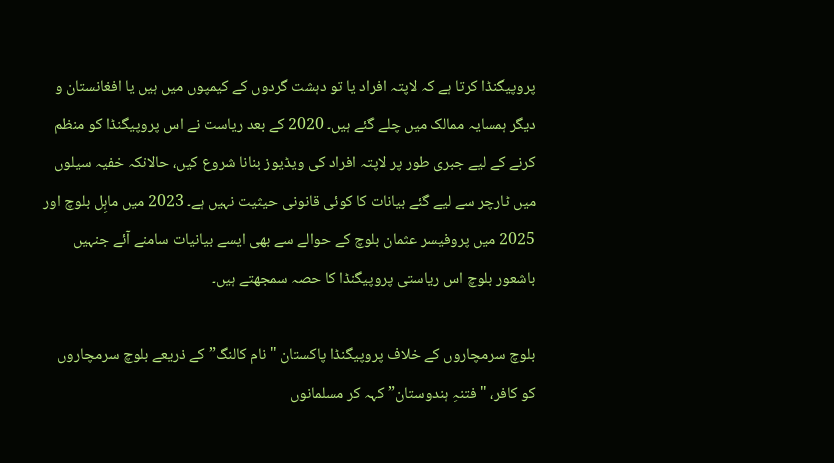پروپیگنڈا کرتا ہے کہ لاپتہ افراد یا تو دہشت گردوں کے کیمپوں میں ہیں یا افغانستان و دیگر ہمسایہ ممالک میں چلے گئے ہیں۔ 2020 کے بعد ریاست نے اس پروپیگنڈا کو منظم کرنے کے لیے جبری طور پر لاپتہ افراد کی ویڈیوز بنانا شروع کیں، حالانکہ خفیہ سیلوں میں ٹارچر سے لیے گئے بیانات کا کوئی قانونی حیثیت نہیں ہے۔ 2023 میں ماہِل بلوچ اور 2025 میں پروفیسر عثمان بلوچ کے حوالے سے بھی ایسے بیانیات سامنے آئے جنہیں باشعور بلوچ اس ریاستی پروپیگنڈا کا حصہ سمجھتے ہیں۔

بلوچ سرمچاروں کے خلاف پروپیگنڈا پاکستان "نام کالنگ” کے ذریعے بلوچ سرمچاروں کو کافر، "فتنہِ ہندوستان” کہہ کر مسلمانوں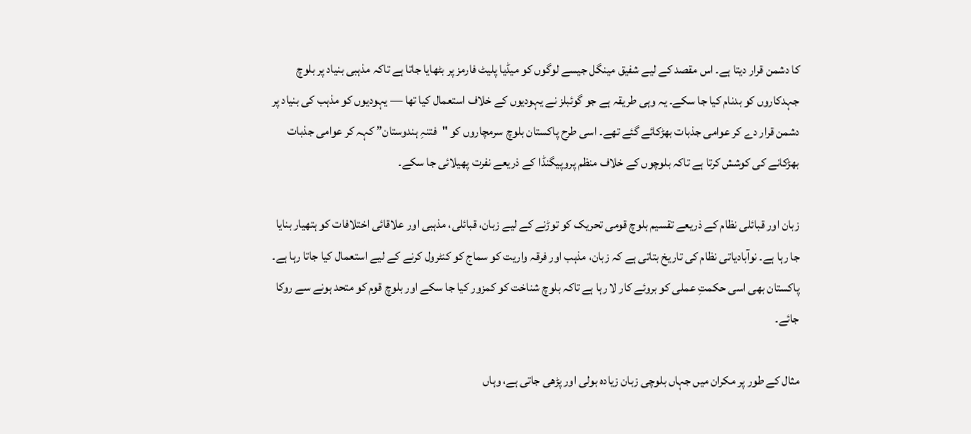کا دشمن قرار دیتا ہے۔ اس مقصد کے لیے شفیق مینگل جیسے لوگوں کو میڈیا پلیٹ فارمز پر بٹھایا جاتا ہے تاکہ مذہبی بنیاد پر بلوچ جہدکاروں کو بدنام کیا جا سکے۔ یہ وہی طریقہ ہے جو گوئبلز نے یہودیوں کے خلاف استعمال کیا تھا — یہودیوں کو مذہب کی بنیاد پر دشمن قرار دے کر عوامی جذبات بھڑکائے گئے تھے۔ اسی طرح پاکستان بلوچ سرمچاروں کو "فتنہِ ہندوستان” کہہ کر عوامی جذبات بھڑکانے کی کوشش کرتا ہے تاکہ بلوچوں کے خلاف منظم پروپیگنڈا کے ذریعے نفرت پھیلائی جا سکے۔

زبان اور قبائلی نظام کے ذریعے تقسیم بلوچ قومی تحریک کو توڑنے کے لیے زبان، قبائلی، مذہبی اور علاقائی اختلافات کو ہتھیار بنایا جا رہا ہے۔ نوآبادیاتی نظام کی تاریخ بتاتی ہے کہ زبان، مذہب اور فرقہ واریت کو سماج کو کنٹرول کرنے کے لیے استعمال کیا جاتا رہا ہے۔ پاکستان بھی اسی حکمتِ عملی کو بروئے کار لا رہا ہے تاکہ بلوچ شناخت کو کمزور کیا جا سکے اور بلوچ قوم کو متحد ہونے سے روکا جائے۔

مثال کے طور پر مکران میں جہاں بلوچی زبان زیادہ بولی اور پڑھی جاتی ہے، وہاں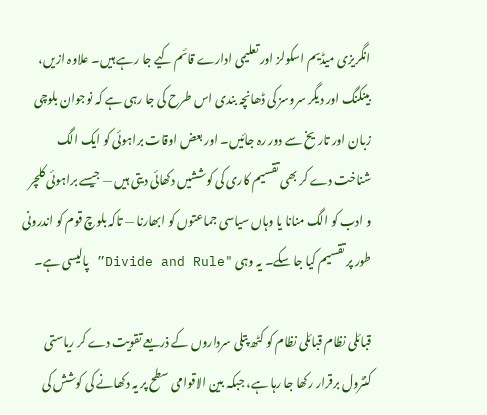انگریزی میڈیم اسکولز اور تعلیمی ادارے قائم کیے جا رہے ہیں۔ علاوہ ازیں، بینکنگ اور دیگر سروسز کی ڈھانچہ بندی اس طرح کی جا رہی ہے کہ نوجوان بلوچی زبان اور تاریخ سے دور رہ جائیں۔ اور بعض اوقات براہوئی کو ایک الگ شناخت دے کر بھی تقسیم کاری کی کوششیں دکھائی دیتی ہیں — جیسے براہوئی کلچر و ادب کو الگ منانا یا وہاں سیاسی جماعتوں کو ابھارنا — تاکہ بلوچ قوم کو اندرونی طور پر تقسیم کیا جا سکے۔ یہ وہی "Divide and Rule” پالیسی ہے۔

قبائلی نظام قبائلی نظام کو کٹھ پتلی سرداروں کے ذریعے تقویت دے کر ریاستی کنٹرول برقرار رکھا جا رہا ہے، جبکہ بین الاقوامی سطح پر یہ دکھانے کی کوشش کی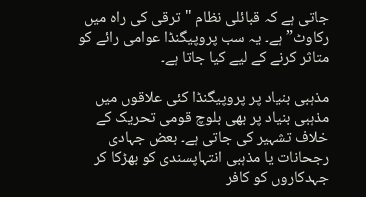جاتی ہے کہ قبائلی نظام "ترقی کی راہ میں رکاوٹ” ہے۔ یہ سب پروپیگنڈا عوامی رائے کو متاثر کرنے کے لیے کیا جاتا ہے۔

مذہبی بنیاد پر پروپیگنڈا کئی علاقوں میں مذہبی بنیاد پر بھی بلوچ قومی تحریک کے خلاف تشہیر کی جاتی ہے۔ بعض جہادی رجحانات یا مذہبی انتہاپسندی کو بھڑکا کر جہدکاروں کو کافر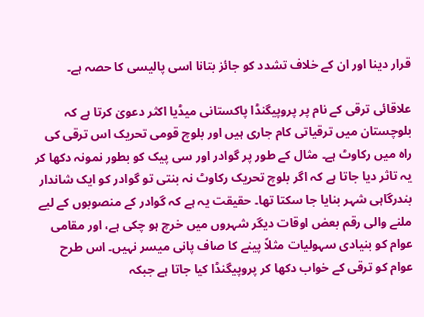قرار دینا اور ان کے خلاف تشدد کو جائز بتانا اسی پالیسی کا حصہ ہے۔

علاقائی ترقی کے نام پر پروپیگنڈا پاکستانی میڈیا اکثر دعویٰ کرتا ہے کہ بلوچستان میں ترقیاتی کام جاری ہیں اور بلوچ قومی تحریک اس ترقی کی راہ میں رکاوٹ ہے۔ مثال کے طور پر گوادر اور سی پیک کو بطور نمونہ دکھا کر یہ تاثر دیا جاتا ہے کہ اگر بلوچ تحریک رکاوٹ نہ بنتی تو گوادر کو ایک شاندار بندرگاہی شہر بنایا جا سکتا تھا۔ حقیقت یہ ہے کہ گوادر کے منصوبوں کے لیے ملنے والی رقم بعض اوقات دیگر شہروں میں خرچ ہو چکی ہے، اور مقامی عوام کو بنیادی سہولیات مثلاً پینے کا صاف پانی میسر نہیں۔ اس طرح عوام کو ترقی کے خواب دکھا کر پروپیگنڈا کیا جاتا ہے جبکہ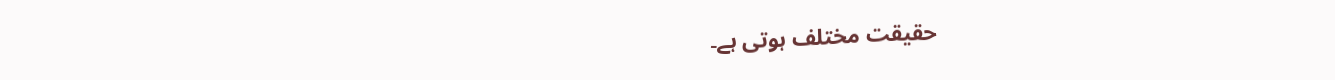حقیقت مختلف ہوتی ہے۔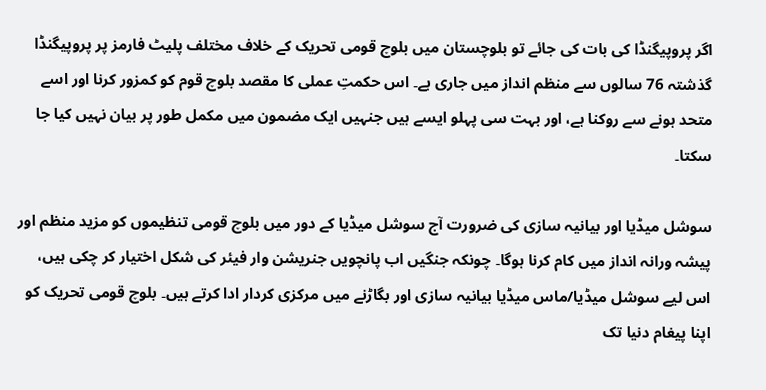اگر پروپیگنڈا کی بات کی جائے تو بلوچستان میں بلوچ قومی تحریک کے خلاف مختلف پلیٹ فارمز پر پروپیگنڈا گذشتہ 76 سالوں سے منظم انداز میں جاری ہے۔ اس حکمتِ عملی کا مقصد بلوچ قوم کو کمزور کرنا اور اسے متحد ہونے سے روکنا ہے، اور بہت سی پہلو ایسے ہیں جنہیں ایک مضمون میں مکمل طور پر بیان نہیں کیا جا سکتا۔

سوشل میڈیا اور بیانیہ سازی کی ضرورت آج سوشل میڈیا کے دور میں بلوچ قومی تنظیموں کو مزید منظم اور پیشہ ورانہ انداز میں کام کرنا ہوگا۔ چونکہ جنگیں اب پانچویں جنریشن وار فیئر کی شکل اختیار کر چکی ہیں، اس لیے سوشل میڈیا/ماس میڈیا بیانیہ سازی اور بگاڑنے میں مرکزی کردار ادا کرتے ہیں۔ بلوچ قومی تحریک کو اپنا پیغام دنیا تک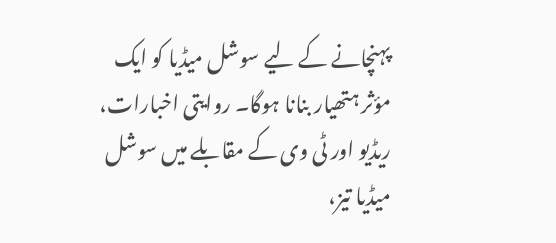پہنچانے کے لیے سوشل میڈیا کو ایک مؤثر ہتھیار بنانا ہوگا۔ روایتی اخبارات، ریڈیو اور ٹی وی کے مقابلے میں سوشل میڈیا تیز،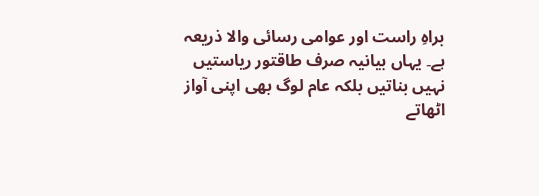براہِ راست اور عوامی رسائی والا ذریعہ ہے۔ یہاں بیانیہ صرف طاقتور ریاستیں نہیں بناتیں بلکہ عام لوگ بھی اپنی آواز اٹھاتے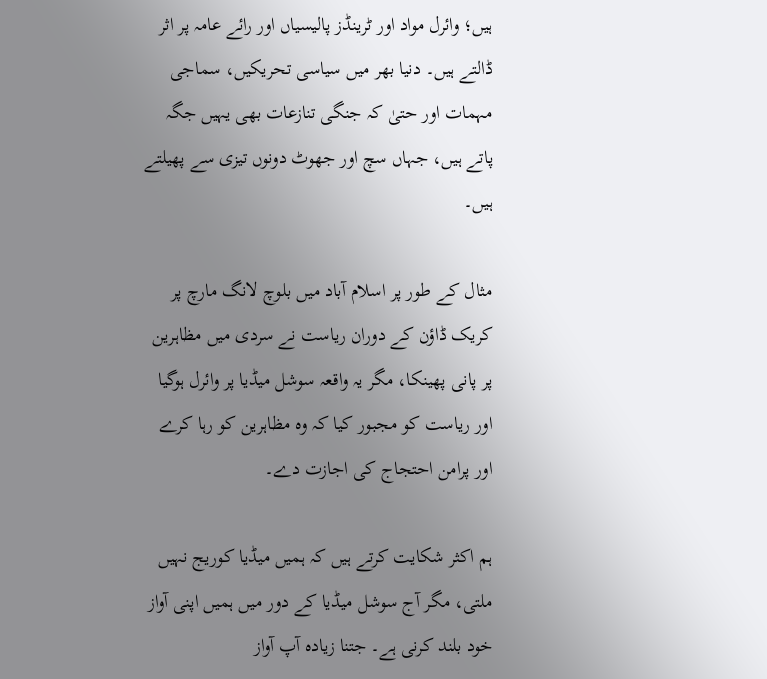ہیں؛ وائرل مواد اور ٹرینڈز پالیسیاں اور رائے عامہ پر اثر ڈالتے ہیں۔ دنیا بھر میں سیاسی تحریکیں، سماجی مہمات اور حتیٰ کہ جنگی تنازعات بھی یہیں جگہ پاتے ہیں، جہاں سچ اور جھوٹ دونوں تیزی سے پھیلتے ہیں۔

مثال کے طور پر اسلام آباد میں بلوچ لانگ مارچ پر کریک ڈاؤن کے دوران ریاست نے سردی میں مظاہرین پر پانی پھینکا، مگر یہ واقعہ سوشل میڈیا پر وائرل ہوگیا اور ریاست کو مجبور کیا کہ وہ مظاہرین کو رہا کرے اور پرامن احتجاج کی اجازت دے۔

ہم اکثر شکایت کرتے ہیں کہ ہمیں میڈیا کوریج نہیں ملتی، مگر آج سوشل میڈیا کے دور میں ہمیں اپنی آواز خود بلند کرنی ہے۔ جتنا زیادہ آپ آواز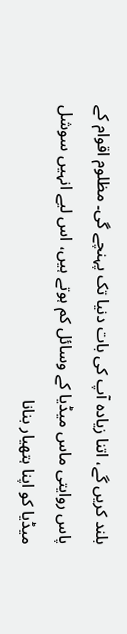بلند کریں گے، اتنا زیادہ آپ کی بات دنیا تک پہنچے گی۔ مظلوم اقوام کے پاس روایتی ماس میڈیا کے وسائل کم ہوتے ہیں، اس لیے انہیں سوشل میڈیا کو اپنا ہتھیار بنانا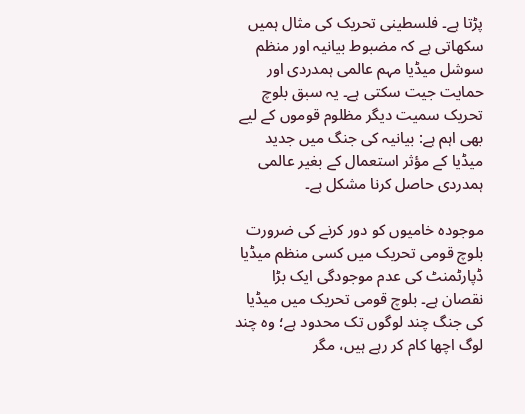پڑتا ہے۔ فلسطینی تحریک کی مثال ہمیں سکھاتی ہے کہ مضبوط بیانیہ اور منظم سوشل میڈیا مہم عالمی ہمدردی اور حمایت جیت سکتی ہے۔ یہ سبق بلوچ تحریک سمیت دیگر مظلوم قوموں کے لیے بھی اہم ہے: بیانیہ کی جنگ میں جدید میڈیا کے مؤثر استعمال کے بغیر عالمی ہمدردی حاصل کرنا مشکل ہے۔

موجودہ خامیوں کو دور کرنے کی ضرورت بلوچ قومی تحریک میں کسی منظم میڈیا ڈپارٹمنٹ کی عدم موجودگی ایک بڑا نقصان ہے۔ بلوچ قومی تحریک میں میڈیا کی جنگ چند لوگوں تک محدود ہے؛ وہ چند لوگ اچھا کام کر رہے ہیں، مگر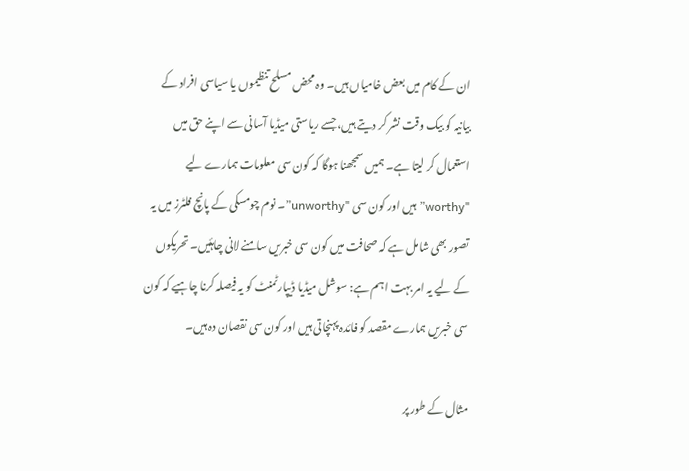ان کے کام میں بعض خامیاں ہیں۔ وہ محض مسلح تنظیموں یا سیاسی افراد کے بیانیہ کو بیک وقت نشر کر دیتے ہیں، جسے ریاستی میڈیا آسانی سے اپنے حق میں استعمال کر لیتا ہے۔ ہمیں سمجھنا ہوگا کہ کون سی معلومات ہمارے لیے "worthy” ہیں اور کون سی "unworthy”۔ نوم چومسکی کے پانچ فلٹرز میں یہ تصور بھی شامل ہے کہ صحافت میں کون سی خبریں سامنے لانی چاہئیں۔ تحریکوں کے لیے یہ امر بہت اہم ہے: سوشل میڈیا ڈیپارٹمنٹ کو یہ فیصلہ کرنا چاہیے کہ کون سی خبریں ہمارے مقصد کو فائدہ پہنچاتی ہیں اور کون سی نقصان دہ ہیں۔

مثال کے طور پر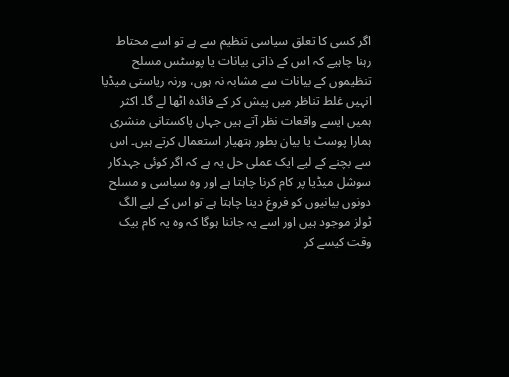اگر کسی کا تعلق سیاسی تنظیم سے ہے تو اسے محتاط رہنا چاہیے کہ اس کے ذاتی بیانات یا پوسٹس مسلح تنظیموں کے بیانات سے مشابہ نہ ہوں، ورنہ ریاستی میڈیا انہیں غلط تناظر میں پیش کر کے فائدہ اٹھا لے گا۔ اکثر ہمیں ایسے واقعات نظر آتے ہیں جہاں پاکستانی منشری ہمارا پوسٹ یا بیان بطور ہتھیار استعمال کرتے ہیں۔ اس سے بچنے کے لیے ایک عملی حل یہ ہے کہ اگر کوئی جہدکار سوشل میڈیا پر کام کرنا چاہتا ہے اور وہ سیاسی و مسلح دونوں بیانیوں کو فروغ دینا چاہتا ہے تو اس کے لیے الگ ٹولز موجود ہیں اور اسے یہ جاننا ہوگا کہ وہ یہ کام بیک وقت کیسے کر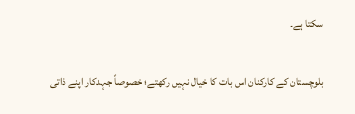سکتا ہے۔

بلوچستان کے کارکنان اس بات کا خیال نہیں رکھتے؛ خصوصاً جہدکار اپنے ذاتی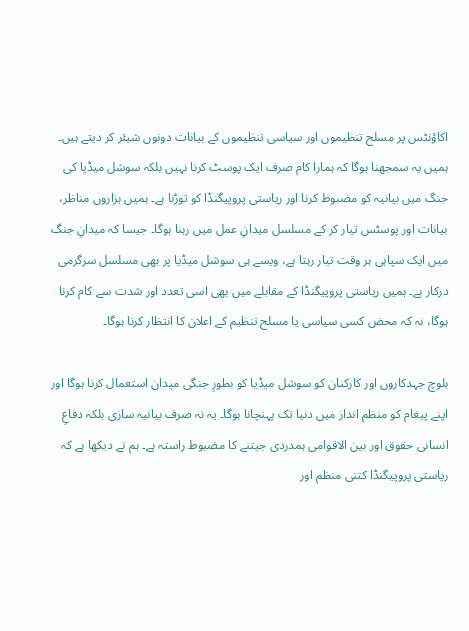اکاؤنٹس پر مسلح تنظیموں اور سیاسی تنظیموں کے بیانات دونوں شیئر کر دیتے ہیں۔ ہمیں یہ سمجھنا ہوگا کہ ہمارا کام صرف ایک پوسٹ کرنا نہیں بلکہ سوشل میڈیا کی جنگ میں بیانیہ کو مضبوط کرنا اور ریاستی پروپیگنڈا کو توڑنا ہے۔ ہمیں ہزاروں مناظر، بیانات اور پوسٹس تیار کر کے مسلسل میدانِ عمل میں رہنا ہوگا۔ جیسا کہ میدانِ جنگ میں ایک سپاہی ہر وقت تیار رہتا ہے، ویسے ہی سوشل میڈیا پر بھی مسلسل سرگرمی درکار ہے۔ ہمیں ریاستی پروپیگنڈا کے مقابلے میں بھی اسی تعدد اور شدت سے کام کرنا ہوگا، نہ کہ محض کسی سیاسی یا مسلح تنظیم کے اعلان کا انتظار کرنا ہوگا۔

بلوچ جہدکاروں اور کارکنان کو سوشل میڈیا کو بطورِ جنگی میدان استعمال کرنا ہوگا اور اپنے پیغام کو منظم انداز میں دنیا تک پہنچانا ہوگا۔ یہ نہ صرف بیانیہ سازی بلکہ دفاعِ انسانی حقوق اور بین الاقوامی ہمدردی جیتنے کا مضبوط راستہ ہے۔ ہم نے دیکھا ہے کہ ریاستی پروپیگنڈا کتنی منظم اور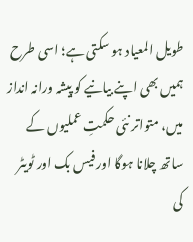طویل المعیاد ہو سکتی ہے؛ اسی طرح ہمیں بھی اپنے بیانیے کو پیشہ ورانہ انداز میں، متواتر نئی حکمتِ عملیوں کے ساتھ چلانا ہوگا اور فیس بک اور ٹویٹر کی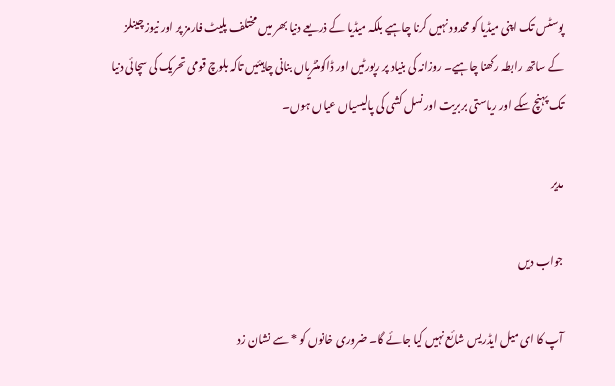پوسٹس تک اپنی میڈیا کو محدود نہیں کرنا چاہیے بلکہ میڈیا کے ذریعے دنیا بھر میں مختلف پلیٹ فارمز پر اور نیوز چینلز کے ساتھ رابطہ رکھنا چاہیے۔ روزانہ کی بنیاد پر رپورٹیں اور ڈاکومنٹریاں بنانی چاہیئیں تاکہ بلوچ قومی تحریک کی سچائی دنیا تک پہنچ سکے اور ریاستی بربریت اور نسل کشی کی پالیسیاں عیاں ہوں۔

مدیر

جواب دیں

آپ کا ای میل ایڈریس شائع نہیں کیا جائے گا۔ ضروری خانوں کو * سے نشان زد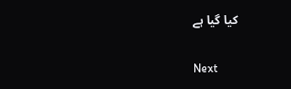کیا گیا ہے

Next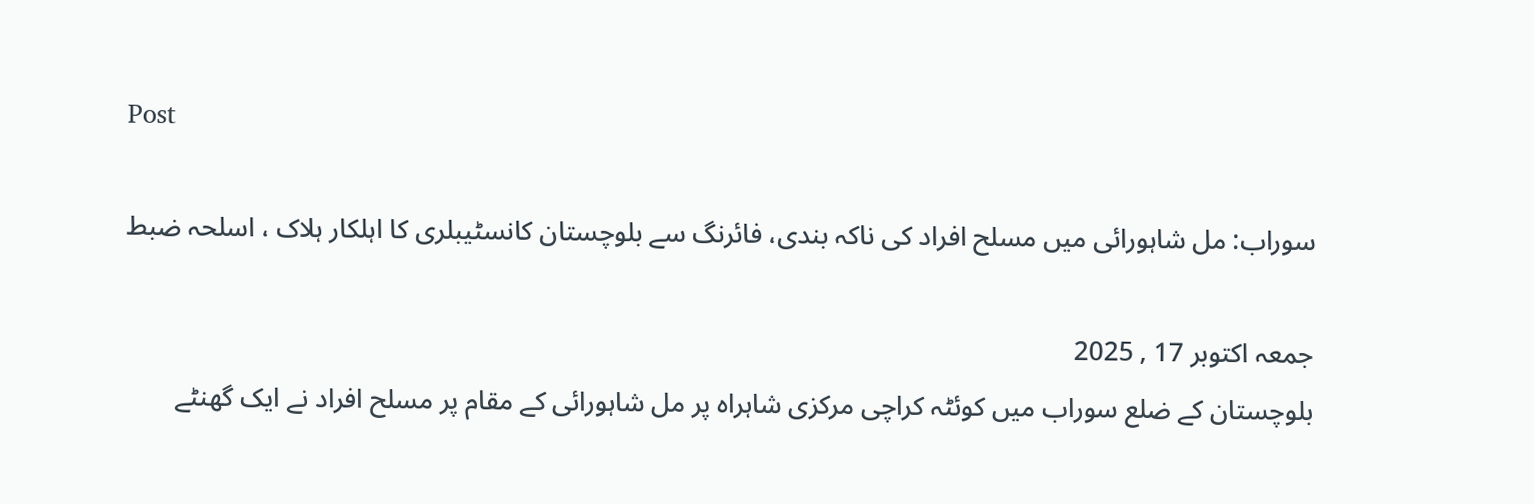Post

سوراب: مل شاہورائی میں مسلح افراد کی ناکہ بندی، فائرنگ سے بلوچستان کانسٹیبلری کا اہلکار ہلاک ، اسلحہ ضبط

جمعہ اکتوبر 17 , 2025
بلوچستان کے ضلع سوراب میں کوئٹہ کراچی مرکزی شاہراہ پر مل شاہورائی کے مقام پر مسلح افراد نے ایک گھنٹے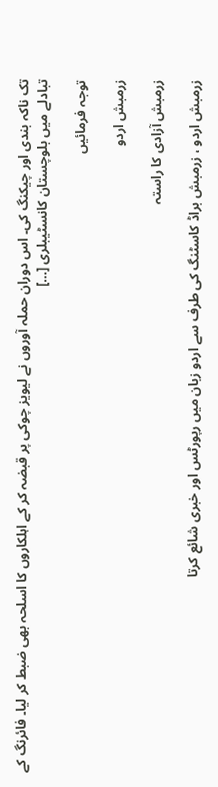تک ناکہ بندی اور چیکنگ کی۔ اس دوران حملہ آوروں نے لیویز چوکی پر قبضہ کر کے اہلکاروں کا اسلحہ بھی ضبط کر لیا۔ فائرنگ کے تبادلے میں بلوچستان کانسٹیبلری […]

توجہ فرمائیں

زرمبش اردو

زرمبش آزادی کا راستہ

زرمبش اردو ، زرمبش براڈ کاسٹنگ کی طرف سے اردو زبان میں رپورٹس اور خبری شائع کرتا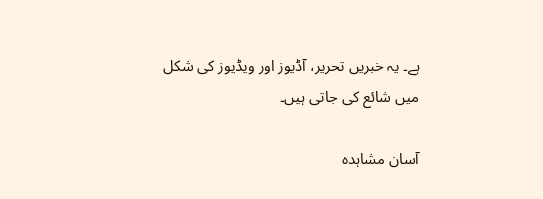ہے۔ یہ خبریں تحریر، آڈیوز اور ویڈیوز کی شکل میں شائع کی جاتی ہیں۔

آسان مشاہدہ